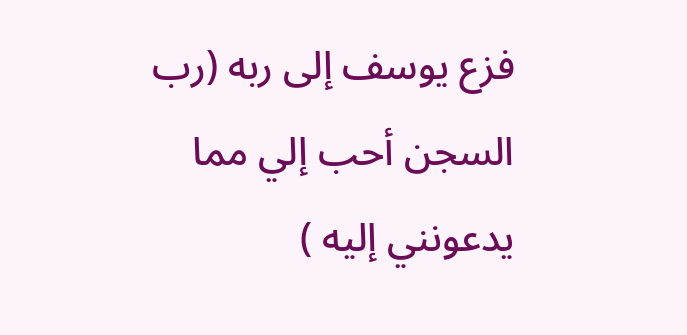فزع يوسف إلى ربه (رب السجن أحب إلي مما يدعونني إليه )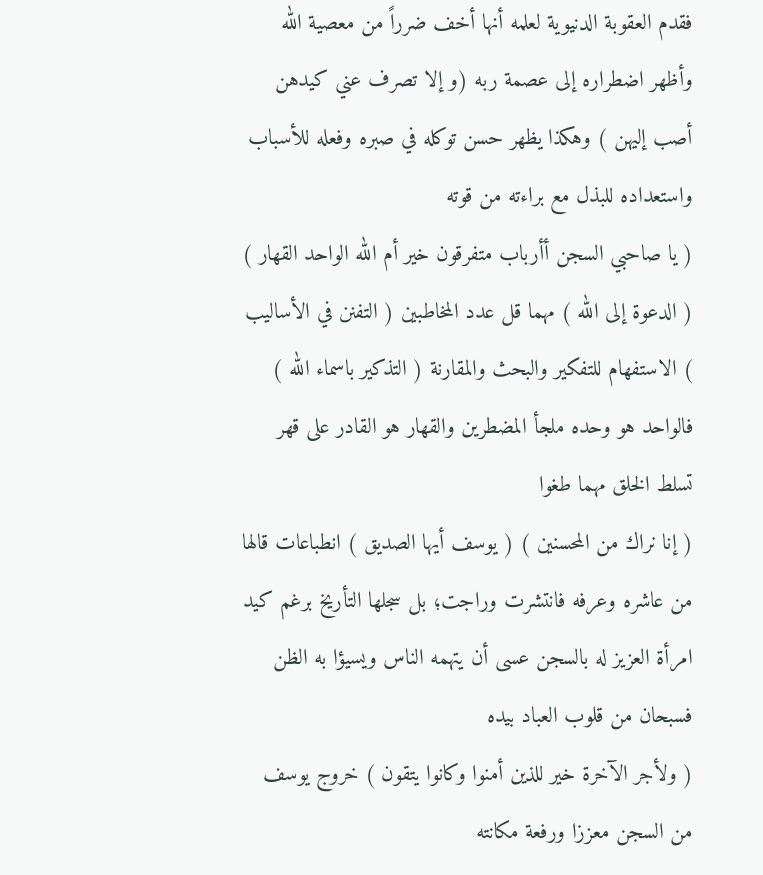فقدم العقوبة الدنيوية لعلمه أنها أخف ضرراً من معصية الله وأظهر اضطراره إلى عصمة ربه (و إلا تصرف عني كيدهن أصب إليهن ) وهكذا يظهر حسن توكله في صبره وفعله للأسباب واستعداده للبذل مع براءته من قوته
( يا صاحبي السجن أأرباب متفرقون خير أم الله الواحد القهار ) ( الدعوة إلى الله ) مهما قل عدد المخاطبين ( التفنن في الأساليب ) الاستفهام للتفكير والبحث والمقارنة ( التذكير باسماء الله ) فالواحد هو وحده ملجأ المضطرين والقهار هو القادر على قهر تسلط الخلق مهما طغوا
( إنا نراك من المحسنين ) ( يوسف أيها الصديق ) انطباعات قالها من عاشره وعرفه فانتشرت وراجت؛ بل سجلها التأريخ برغم كيد امرأة العزيز له بالسجن عسى أن يتهمه الناس ويسيؤا به الظن فسبحان من قلوب العباد بيده
( ولأجر الآخرة خير للذين أمنوا وكانوا يتقون ) خروج يوسف من السجن معززا ورفعة مكانته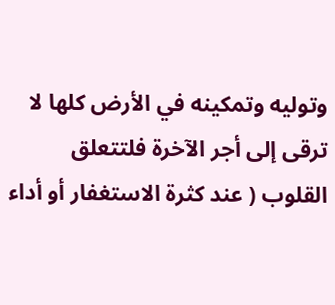وتوليه وتمكينه في الأرض كلها لا ترقى إلى أجر الآخرة فلتتعلق القلوب ( عند كثرة الاستغفار أو أداء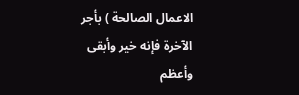الاعمال الصالحة ) بأجر الآخرة فإنه خير وأبقى وأعظم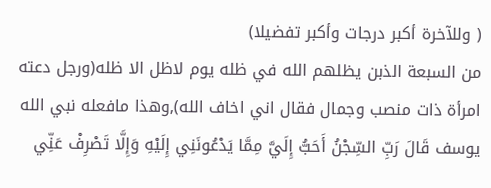( وللآخرة أكبر درجات وأكبر تفضيلا)
من السبعة الذبن يظلهم الله في ظله يوم لاظل الا ظله(ورجل دعته امرأة ذات منصب وجمال فقال اني اخاف الله),وهذا مافعله نبي الله يوسف قَالَ رَبِّ السِّجْنُ أَحَبُّ إِلَيَّ مِمَّا يَدْعُونَنِي إِلَيْهِ وَإِلَّا تَصْرِفْ عَنِّي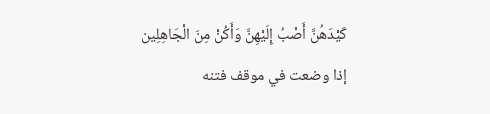كَيْدَهُنَّ أَصْبُ إِلَيْهِنَّ وَأَكُنْ مِنَ الْجَاهِلِين
إذا وضعت في موقف فتنه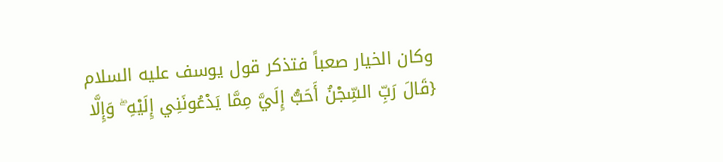وكان الخيار صعباً فتذكر قول يوسف عليه السلام {قَالَ رَبِّ السِّجْنُ أَحَبُّ إِلَيَّ مِمَّا يَدْعُونَنِي إِلَيْهِ ۖ وَإِلَّا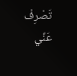تَصْرِفْ عَنِّي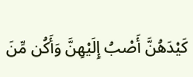كَيْدَهُنَّ أَصْبُ إِلَيْهِنَّ وَأَكُن مِّنَ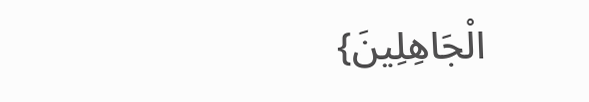الْجَاهِلِينَ}